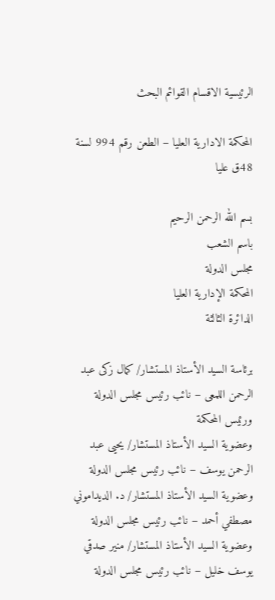الرئيسية الاقسام القوائم البحث

المحكمة الادارية العليا – الطعن رقم 994 لسنة 48ق عليا

بسم الله الرحمن الرحيم
باسم الشعب
مجلس الدولة
المحكمة الإدارية العليا
الدائرة الثالثة

برئاسة السيد الأستاذ المستشار/ كمال زكى عبد الرحمن اللمعى – نائب رئيس مجلس الدولة ورئيس المحكمة
وعضوية السيد الأستاذ المستشار/ يحيى عبد الرحمن يوسف – نائب رئيس مجلس الدولة
وعضوية السيد الأستاذ المستشار/ د. الديداموني مصطفي أحمد – نائب رئيس مجلس الدولة
وعضوية السيد الأستاذ المستشار/ منير صدقي يوسف خليل – نائب رئيس مجلس الدولة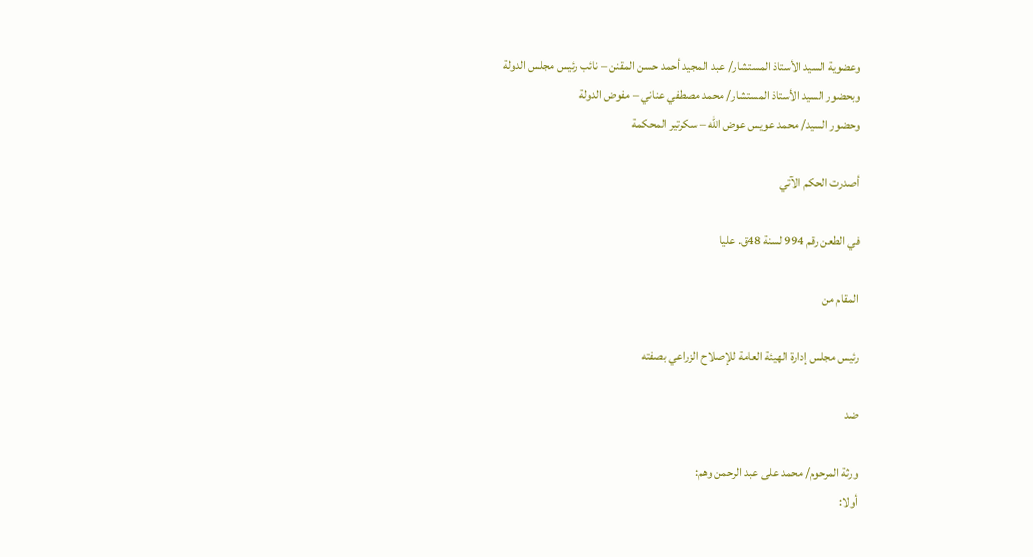وعضوية السيد الأستاذ المستشار/ عبد المجيد أحمد حسن المقنن – نائب رئيس مجلس الدولة
وبحضور السيد الأستاذ المستشار/ محمد مصطفي عناني – مفوض الدولة
وحضور السيد/ محمد عويس عوض الله – سكرتير المحكمة

أصدرت الحكم الآتي

في الطعن رقم 994 لسنة 48ق. عليا

المقام من

رئيس مجلس إدارة الهيئة العامة للإصلاح الزراعي بصفته

ضد

ورثة المرحوم/ محمد على عبد الرحمن وهم:
أولا: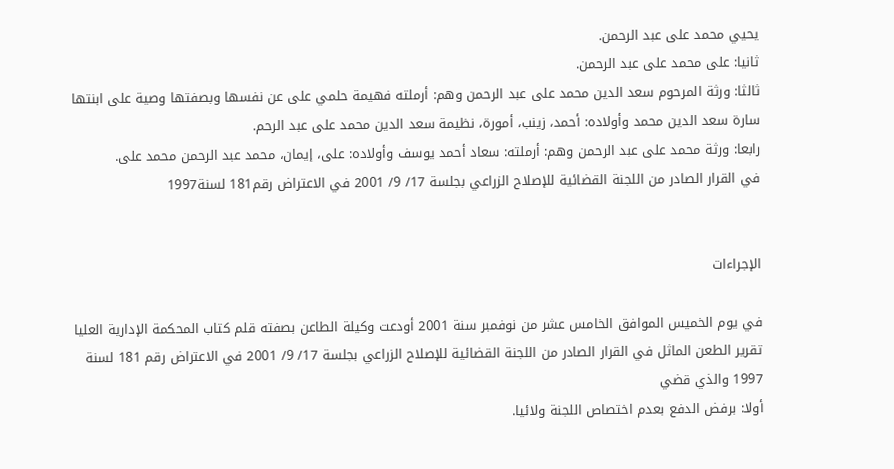يحيي محمد على عبد الرحمن.
ثانيا: على محمد على عبد الرحمن.
ثالثا: ورثة المرحوم سعد الدين محمد على عبد الرحمن وهم: أرملته فهيمة حلمي على عن نفسها وبصفتها وصية على ابنتها سارة سعد الدين محمد وأولاده: أحمد، زينب، أمورة، نظيمة سعد الدين محمد على عبد الرحم.
رابعا: ورثة محمد على عبد الرحمن وهم: أرملته: سعاد أحمد يوسف وأولاده: على، إيمان، محمد عبد الرحمن محمد على.
في القرار الصادر من اللجنة القضائية للإصلاح الزراعي بجلسة 17/ 9/ 2001 في الاعتراض رقم181 لسنة1997


الإجراءات

في يوم الخميس الموافق الخامس عشر من نوفمبر سنة 2001 أودعت وكيلة الطاعن بصفته قلم كتاب المحكمة الإدارية العليا تقرير الطعن الماثل في القرار الصادر من اللجنة القضائية للإصلاح الزراعي بجلسة 17/ 9/ 2001 في الاعتراض رقم 181 لسنة 1997 والذي قضي
أولا: برفض الدفع بعدم اختصاص اللجنة ولائيا.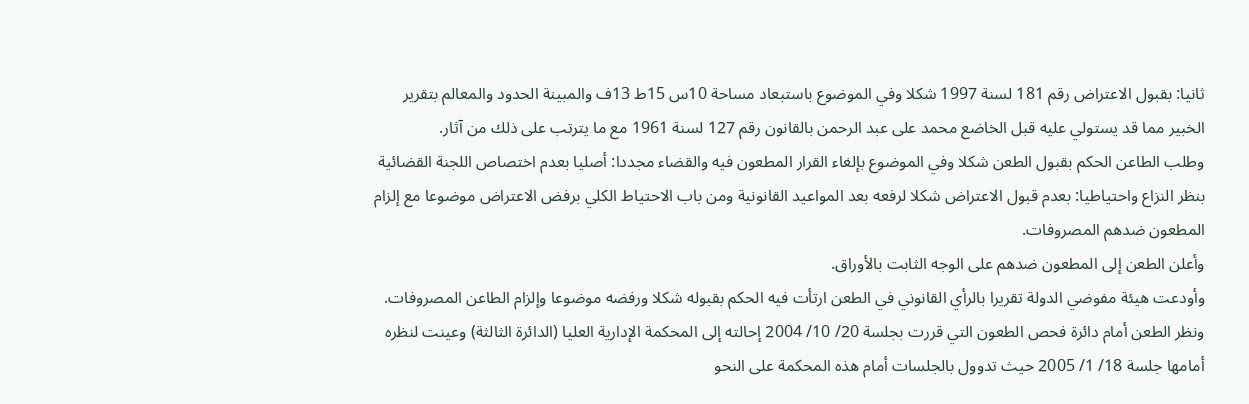ثانيا: بقبول الاعتراض رقم 181 لسنة 1997 شكلا وفي الموضوع باستبعاد مساحة 10س 15ط 13ف والمبينة الحدود والمعالم بتقرير الخبير مما قد يستولي عليه قبل الخاضع محمد على عبد الرحمن بالقانون رقم 127 لسنة 1961 مع ما يترتب على ذلك من آثار.
وطلب الطاعن الحكم بقبول الطعن شكلا وفي الموضوع بإلغاء القرار المطعون فيه والقضاء مجددا: أصليا بعدم اختصاص اللجنة القضائية بنظر النزاع واحتياطيا: بعدم قبول الاعتراض شكلا لرفعه بعد المواعيد القانونية ومن باب الاحتياط الكلي برفض الاعتراض موضوعا مع إلزام المطعون ضدهم المصروفات.
وأعلن الطعن إلى المطعون ضدهم على الوجه الثابت بالأوراق.
وأودعت هيئة مفوضي الدولة تقريرا بالرأي القانوني في الطعن ارتأت فيه الحكم بقبوله شكلا ورفضه موضوعا وإلزام الطاعن المصروفات.
ونظر الطعن أمام دائرة فحص الطعون التي قررت بجلسة 20/ 10/ 2004 إحالته إلى المحكمة الإدارية العليا (الدائرة الثالثة) وعينت لنظره أمامها جلسة 18/ 1/ 2005 حيث تدوول بالجلسات أمام هذه المحكمة على النحو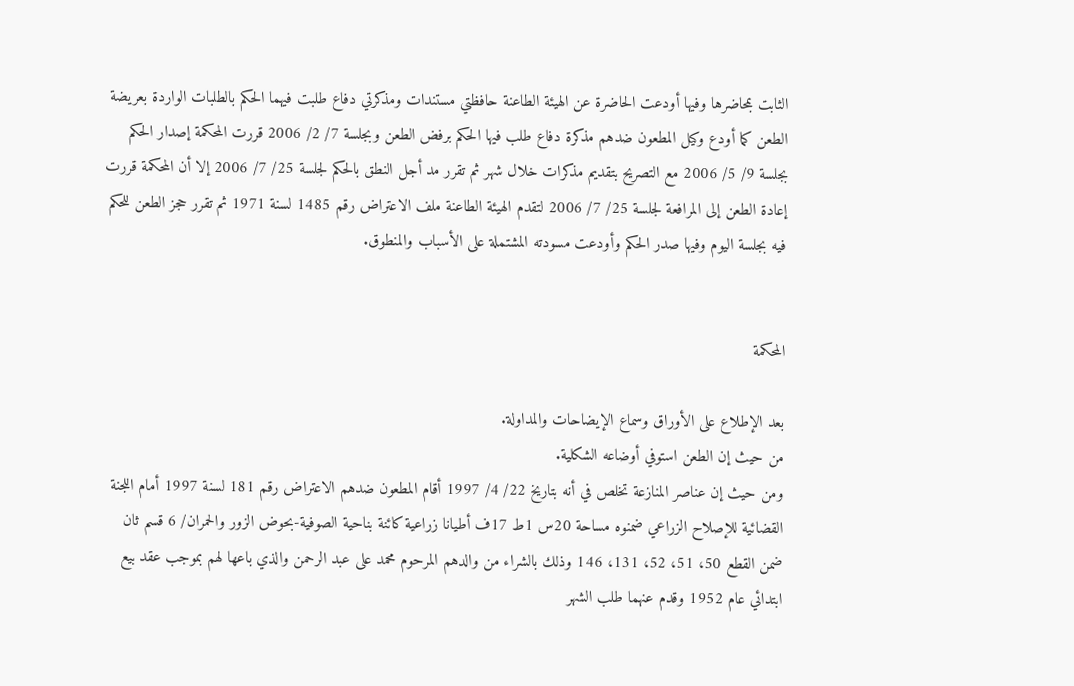الثابت بمحاضرها وفيها أودعت الحاضرة عن الهيئة الطاعنة حافظتي مستندات ومذكرتي دفاع طلبت فيهما الحكم بالطلبات الواردة بعريضة الطعن كما أودع وكيل المطعون ضدهم مذكرة دفاع طلب فيها الحكم برفض الطعن وبجلسة 7/ 2/ 2006 قررت المحكمة إصدار الحكم بجلسة 9/ 5/ 2006 مع التصريح بتقديم مذكرات خلال شهر ثم تقرر مد أجل النطق بالحكم لجلسة 25/ 7/ 2006 إلا أن المحكمة قررت إعادة الطعن إلى المرافعة لجلسة 25/ 7/ 2006 لتقدم الهيئة الطاعنة ملف الاعتراض رقم 1485 لسنة 1971 ثم تقرر حجز الطعن للحكم فيه بجلسة اليوم وفيها صدر الحكم وأودعت مسودته المشتملة على الأسباب والمنطوق.


المحكمة

بعد الإطلاع على الأوراق وسماع الإيضاحات والمداولة.
من حيث إن الطعن استوفي أوضاعه الشكلية.
ومن حيث إن عناصر المنازعة تخلص في أنه بتاريخ 22/ 4/ 1997 أقام المطعون ضدهم الاعتراض رقم 181 لسنة 1997 أمام اللجنة القضائية للإصلاح الزراعي ضمنوه مساحة 20س 1ط 17ف أطيانا زراعية كائنة بناحية الصوفية-بحوض الزور والحمران/ 6 قسم ثان ضمن القطع 50، 51، 52، 131، 146 وذلك بالشراء من والدهم المرحوم محمد على عبد الرحمن والذي باعها لهم بموجب عقد بيع ابتدائي عام 1952 وقدم عنهما طلب الشهر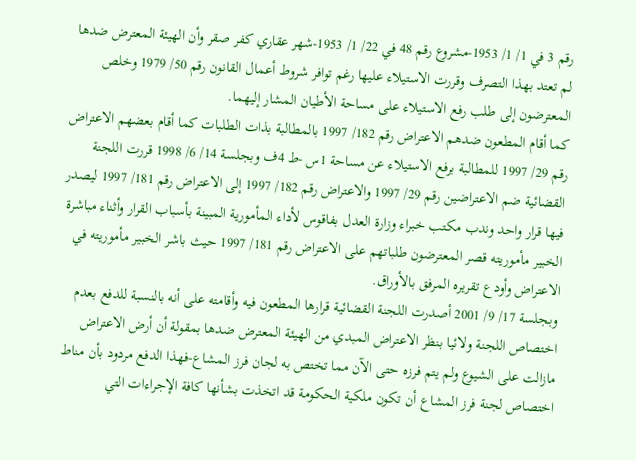رقم 3 في 1/ 1/ 1953-مشروع رقم 48 في 22/ 1/ 1953-شهر عقاري كفر صقر وأن الهيئة المعترض ضدها لم تعتد بهذا التصرف وقررت الاستيلاء عليها رغم توافر شروط أعمال القانون رقم 50/ 1979 وخلص المعترضون إلى طلب رفع الاستيلاء على مساحة الأطيان المشار إليهما.
كما أقام المطعون ضدهم الاعتراض رقم 182/ 1997 بالمطالبة بذات الطلبات كما أقام بعضهم الاعتراض رقم 29/ 1997 للمطالبة برفع الاستيلاء عن مساحة 1س -ط 4ف وبجلسة 14/ 6/ 1998 قررت اللجنة القضائية ضم الاعتراضين رقم 29/ 1997 والاعتراض رقم 182/ 1997 إلى الاعتراض رقم 181/ 1997 ليصدر فيها قرار واحد وندب مكتب خبراء وزارة العدل بفاقوس لأداء المأمورية المبينة بأسباب القرار وأثناء مباشرة الخبير مأموريته قصر المعترضون طلباتهم على الاعتراض رقم 181/ 1997 حيث باشر الخبير مأموريته في الاعتراض وأودع تقريره المرفق بالأوراق.
وبجلسة 17/ 9/ 2001 أصدرت اللجنة القضائية قرارها المطعون فيه وأقامته على أنه بالنسبة للدفع بعدم اختصاص اللجنة ولائيا بنظر الاعتراض المبدي من الهيئة المعترض ضدها بمقولة أن أرض الاعتراض مازالت على الشيوع ولم يتم فرزه حتى الآن مما تختص به لجان فرز المشاع-فهذا الدفع مردود بأن مناط اختصاص لجنة فرز المشاع أن تكون ملكية الحكومة قد اتخذت بشأنها كافة الإجراءات التي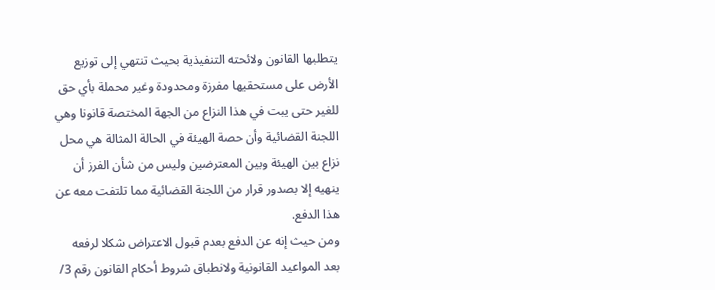يتطلبها القانون ولائحته التنفيذية بحيث تنتهي إلى توزيع الأرض على مستحقيها مفرزة ومحدودة وغير محملة بأي حق للغير حتى يبت في هذا النزاع من الجهة المختصة قانونا وهي اللجنة القضائية وأن حصة الهيئة في الحالة المثالة هي محل نزاع بين الهيئة وبين المعترضين وليس من شأن الفرز أن ينهيه إلا بصدور قرار من اللجنة القضائية مما تلتفت معه عن هذا الدفع.
ومن حيث إنه عن الدفع بعدم قبول الاعتراض شكلا لرفعه بعد المواعيد القانونية ولانطباق شروط أحكام القانون رقم 3/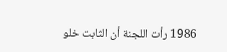1986 رأت اللجنة أن الثابت خلو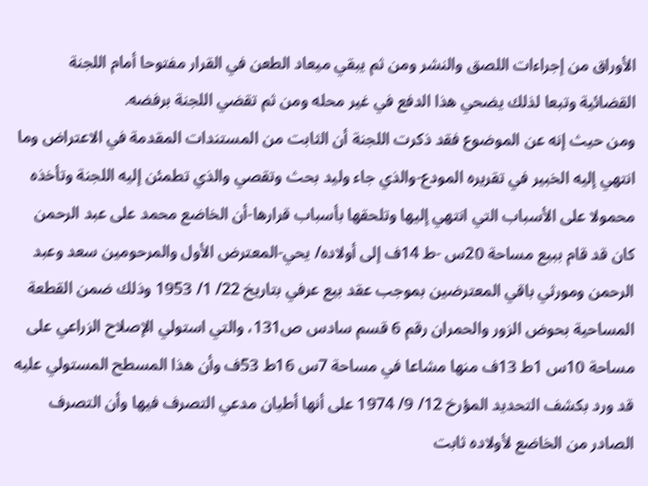الأوراق من إجراءات اللصق والنشر ومن ثم يبقي ميعاد الطعن في القرار مفتوحا أمام اللجنة القضائية وتبعا لذلك يضحي هذا الدفع في غير محله ومن ثم تقضي اللجنة برفضه.
ومن حيث إنه عن الموضوع فقد ذكرت اللجنة أن الثابت من المستندات المقدمة في الاعتراض وما انتهي إليه الخبير في تقريره المودع-والذي جاء وليد بحث وتقصي والذي تطمئن إليه اللجنة وتأخذه محمولا على الأسباب التي انتهي إليها وتلحقها بأسباب قرارها-أن الخاضع محمد على عبد الرحمن كان قد قام ببيع مساحة 20س -ط 14ف إلى أولاده/ يحي-المعترض الأول والمرحومين سعد وعبد الرحمن ومورثي باقي المعترضين بموجب عقد بيع عرفي بتاريخ 22/ 1/ 1953 وذلك ضمن القطعة المساحية بحوض الزور والحمران رقم 6 قسم سادس ص131، والتي استولي الإصلاح الزراعي على مساحة 10س 1ط 13ف منها مشاعا في مساحة 7س 16ط 53ف وأن هذا المسطح المستولي عليه قد ورد بكشف التحديد المؤرخ 12/ 9/ 1974 على أنها أطيان مدعي التصرف فيها وأن التصرف الصادر من الخاضع لأولاده ثابت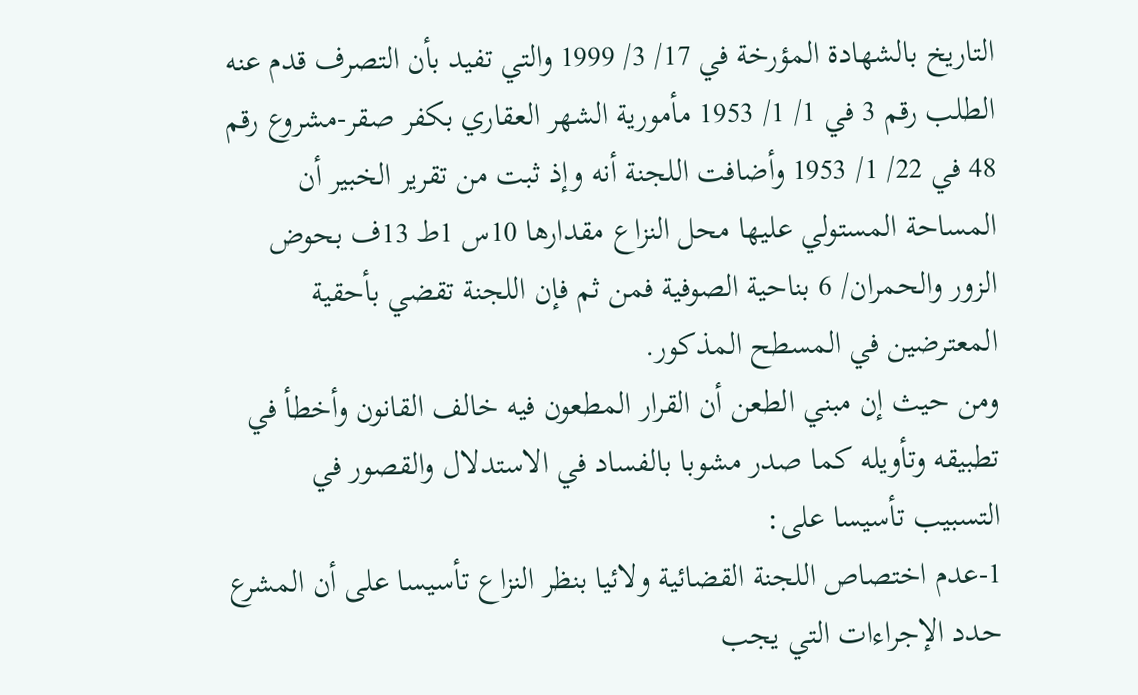التاريخ بالشهادة المؤرخة في 17/ 3/ 1999 والتي تفيد بأن التصرف قدم عنه الطلب رقم 3 في 1/ 1/ 1953 مأمورية الشهر العقاري بكفر صقر-مشروع رقم 48 في 22/ 1/ 1953 وأضافت اللجنة أنه وإذ ثبت من تقرير الخبير أن المساحة المستولي عليها محل النزاع مقدارها 10س 1ط 13ف بحوض الزور والحمران/ 6 بناحية الصوفية فمن ثم فإن اللجنة تقضي بأحقية المعترضين في المسطح المذكور.
ومن حيث إن مبني الطعن أن القرار المطعون فيه خالف القانون وأخطأ في تطبيقه وتأويله كما صدر مشوبا بالفساد في الاستدلال والقصور في التسبيب تأسيسا على:
1-عدم اختصاص اللجنة القضائية ولائيا بنظر النزاع تأسيسا على أن المشرع حدد الإجراءات التي يجب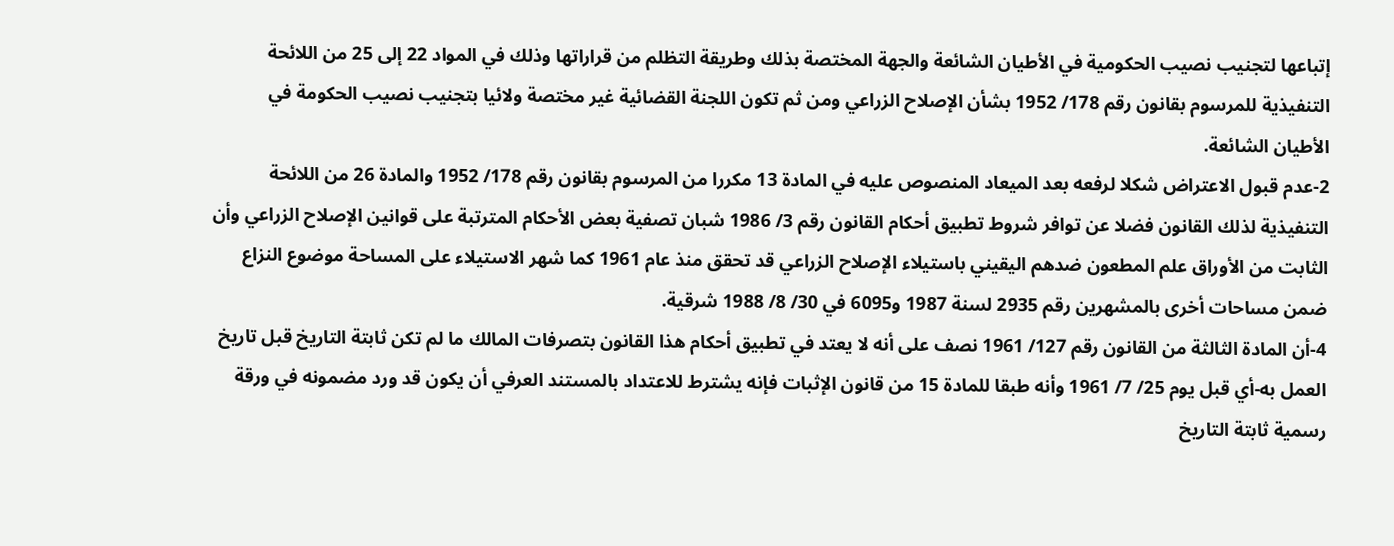إتباعها لتجنيب نصيب الحكومية في الأطيان الشائعة والجهة المختصة بذلك وطريقة التظلم من قراراتها وذلك في المواد 22 إلى 25 من اللائحة التنفيذية للمرسوم بقانون رقم 178/ 1952 بشأن الإصلاح الزراعي ومن ثم تكون اللجنة القضائية غير مختصة ولائيا بتجنيب نصيب الحكومة في الأطيان الشائعة.
2-عدم قبول الاعتراض شكلا لرفعه بعد الميعاد المنصوص عليه في المادة 13 مكررا من المرسوم بقانون رقم 178/ 1952 والمادة 26 من اللائحة التنفيذية لذلك القانون فضلا عن توافر شروط تطبيق أحكام القانون رقم 3/ 1986 شبان تصفية بعض الأحكام المترتبة على قوانين الإصلاح الزراعي وأن الثابت من الأوراق علم المطعون ضدهم اليقيني باستيلاء الإصلاح الزراعي قد تحقق منذ عام 1961 كما شهر الاستيلاء على المساحة موضوع النزاع ضمن مساحات أخرى بالمشهرين رقم 2935 لسنة 1987 و6095 في 30/ 8/ 1988 شرقية.
4-أن المادة الثالثة من القانون رقم 127/ 1961 نصف على أنه لا يعتد في تطبيق أحكام هذا القانون بتصرفات المالك ما لم تكن ثابتة التاريخ قبل تاريخ العمل به-أي قبل يوم 25/ 7/ 1961 وأنه طبقا للمادة 15 من قانون الإثبات فإنه يشترط للاعتداد بالمستند العرفي أن يكون قد ورد مضمونه في ورقة رسمية ثابتة التاريخ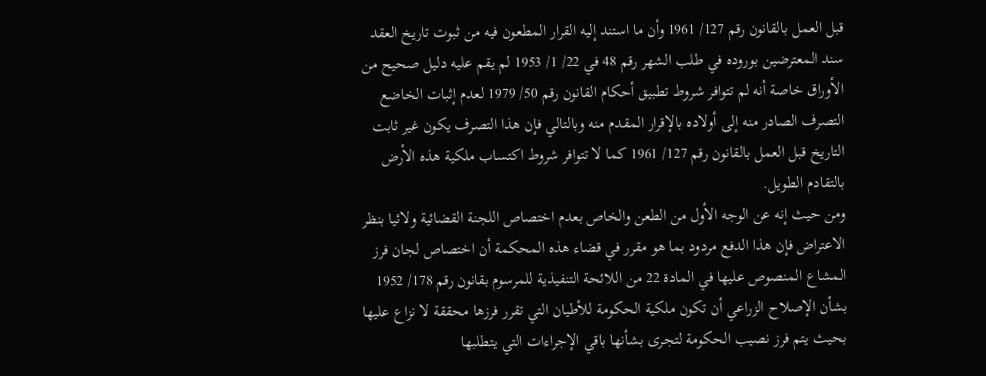قبل العمل بالقانون رقم 127/ 1961 وأن ما استند إليه القرار المطعون فيه من ثبوت تاريخ العقد سند المعترضين بوروده في طلب الشهر رقم 48 في 22/ 1/ 1953 لم يقم عليه دليل صحيح من الأوراق خاصة أنه لم تتوافر شروط تطبيق أحكام القانون رقم 50/ 1979 لعدم إثبات الخاضع التصرف الصادر منه إلى أولاده بالإقرار المقدم منه وبالتالي فإن هذا التصرف يكون غير ثابت التاريخ قبل العمل بالقانون رقم 127/ 1961 كما لا تتوافر شروط اكتساب ملكية هذه الأرض بالتقادم الطويل.
ومن حيث إنه عن الوجه الأول من الطعن والخاص بعدم اختصاص اللجنة القضائية ولائيا بنظر الاعتراض فإن هذا الدفع مردود بما هو مقرر في قضاء هذه المحكمة أن اختصاص لجان فرز المشاع المنصوص عليها في المادة 22 من اللائحة التنفيذية للمرسوم بقانون رقم 178/ 1952 بشأن الإصلاح الزراعي أن تكون ملكية الحكومة للأطيان التي تقرر فرزها محققة لا نزاع عليها بحيث يتم فرز نصيب الحكومة لتجرى بشأنها باقي الإجراءات التي يتطلبها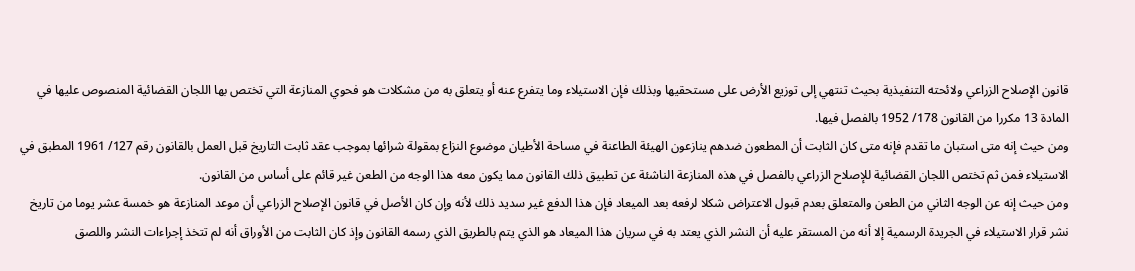قانون الإصلاح الزراعي ولائحته التنفيذية بحيث تنتهي إلى توزيع الأرض على مستحقيها وبذلك فإن الاستيلاء وما يتفرع عنه أو يتعلق به من مشكلات هو فحوي المنازعة التي تختص بها اللجان القضائية المنصوص عليها في المادة 13 مكررا من القانون 178/ 1952 بالفصل فيها.
ومن حيث إنه متى استبان ما تقدم فإنه متى كان الثابت أن المطعون ضدهم ينازعون الهيئة الطاعنة في مساحة الأطيان موضوع النزاع بمقولة شرائها بموجب عقد ثابت التاريخ قبل العمل بالقانون رقم 127/ 1961 المطبق في الاستيلاء فمن ثم تختص اللجان القضائية للإصلاح الزراعي بالفصل في هذه المنازعة الناشئة عن تطبيق ذلك القانون مما يكون معه هذا الوجه من الطعن غير قائم على أساس من القانون.
ومن حيث إنه عن الوجه الثاني من الطعن والمتعلق بعدم قبول الاعتراض شكلا لرفعه بعد الميعاد فإن هذا الدفع غير سديد ذلك لأنه وإن كان الأصل في قانون الإصلاح الزراعي أن موعد المنازعة هو خمسة عشر يوما من تاريخ نشر قرار الاستيلاء في الجريدة الرسمية إلا أنه من المستقر عليه أن النشر الذي يعتد به في سريان هذا الميعاد هو الذي يتم بالطريق الذي رسمه القانون وإذ كان الثابت من الأوراق أنه لم تتخذ إجراءات النشر واللصق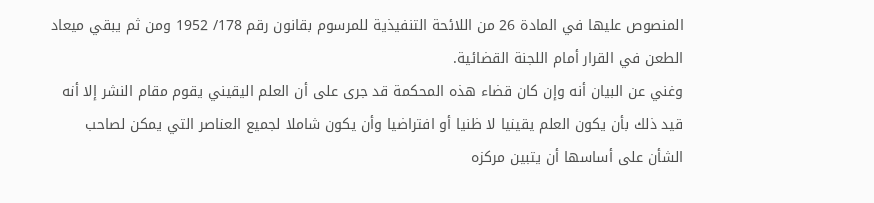المنصوص عليها في المادة 26 من اللائحة التنفيذية للمرسوم بقانون رقم 178/ 1952 ومن ثم يبقي ميعاد الطعن في القرار أمام اللجنة القضائية.
وغني عن البيان أنه وإن كان قضاء هذه المحكمة قد جرى على أن العلم اليقيني يقوم مقام النشر إلا أنه قيد ذلك بأن يكون العلم يقينيا لا ظنيا أو افتراضيا وأن يكون شاملا لجميع العناصر التي يمكن لصاحب الشأن على أساسها أن يتبين مركزه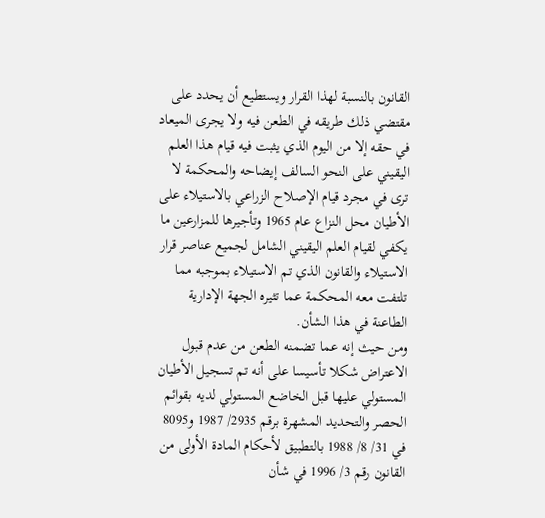القانون بالنسبة لهذا القرار ويستطيع أن يحدد على مقتضي ذلك طريقه في الطعن فيه ولا يجرى الميعاد في حقه إلا من اليوم الذي يثبت فيه قيام هذا العلم اليقيني على النحو السالف إيضاحه والمحكمة لا ترى في مجرد قيام الإصلاح الزراعي بالاستيلاء على الأطيان محل النزاع عام 1965 وتأجيرها للمزارعين ما يكفي لقيام العلم اليقيني الشامل لجميع عناصر قرار الاستيلاء والقانون الذي تم الاستيلاء بموجبه مما تلتفت معه المحكمة عما تثيره الجهة الإدارية الطاعنة في هذا الشأن.
ومن حيث إنه عما تضمنه الطعن من عدم قبول الاعتراض شكلا تأسيسا على أنه تم تسجيل الأطيان المستولي عليها قبل الخاضع المستولي لديه بقوائم الحصر والتحديد المشهرة برقم 2935/ 1987 و8095 في 31/ 8/ 1988 بالتطبيق لأحكام المادة الأولى من القانون رقم 3/ 1996 في شأن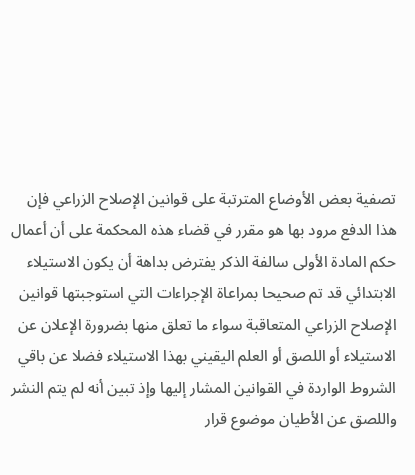تصفية بعض الأوضاع المترتبة على قوانين الإصلاح الزراعي فإن هذا الدفع مرود بها هو مقرر في قضاء هذه المحكمة على أن أعمال حكم المادة الأولى سالفة الذكر يفترض بداهة أن يكون الاستيلاء الابتدائي قد تم صحيحا بمراعاة الإجراءات التي استوجبتها قوانين الإصلاح الزراعي المتعاقبة سواء ما تعلق منها بضرورة الإعلان عن الاستيلاء أو اللصق أو العلم اليقيني بهذا الاستيلاء فضلا عن باقي الشروط الواردة في القوانين المشار إليها وإذ تبين أنه لم يتم النشر واللصق عن الأطيان موضوع قرار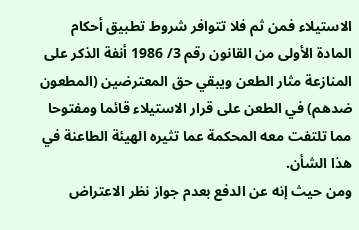الاستيلاء فمن ثم فلا تتوافر شروط تطبيق أحكام المادة الأولى من القانون رقم 3/ 1986 أنفة الذكر على المنازعة مثار الطعن ويبقي حق المعترضين (المطعون ضدهم) في الطعن على قرار الاستيلاء قائما ومفتوحا مما تلتفت معه المحكمة عما تثيره الهيئة الطاعنة في هذا الشأن.
ومن حيث إنه عن الدفع بعدم جواز نظر الاعتراض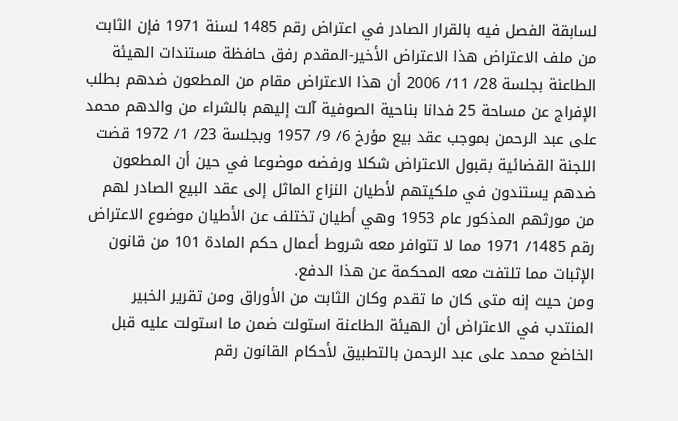لسابقة الفصل فيه بالقرار الصادر في اعتراض رقم 1485 لسنة 1971 فإن الثابت من ملف الاعتراض هذا الاعتراض الأخير-المقدم رفق حافظة مستندات الهيئة الطاعنة بجلسة 28/ 11/ 2006 أن هذا الاعتراض مقام من المطعون ضدهم بطلب الإفراج عن مساحة 25 فدانا بناحية الصوفية آلت إليهم بالشراء من والدهم محمد على عبد الرحمن بموجب عقد بيع مؤرخ 6/ 9/ 1957 وبجلسة 23/ 1/ 1972 قضت اللجنة القضائية بقبول الاعتراض شكلا ورفضه موضوعا في حين أن المطعون ضدهم يستندون في ملكيتهم لأطيان النزاع الماثل إلى عقد البيع الصادر لهم من مورثهم المذكور عام 1953 وهي أطيان تختلف عن الأطيان موضوع الاعتراض رقم 1485/ 1971 مما لا تتوافر معه شروط أعمال حكم المادة 101 من قانون الإثبات مما تلتفت معه المحكمة عن هذا الدفع.
ومن حيث إنه متى كان ما تقدم وكان الثابت من الأوراق ومن تقرير الخبير المنتدب في الاعتراض أن الهيئة الطاعنة استولت ضمن ما استولت عليه قبل الخاضع محمد على عبد الرحمن بالتطبيق لأحكام القانون رقم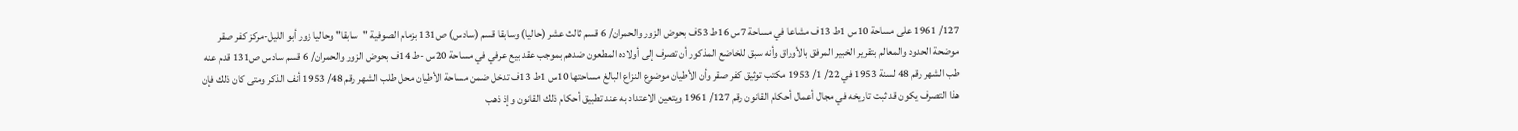127/ 1961 على مساحة 10س 1ط 13ف مشاعا في مساحة 7س 16ط 53ف بحوض الزور والحمران/ 6 قسم ثالث عشر (حاليا) وسابقا قسم (سادس) ص131 بزمام الصوفية "سابقا" وحاليا زور أبو الليل-مركز كفر صقر موضحة الحدود والمعالم بتقرير الخبير المرفق بالأوراق وأنه سبق للخاضع المذكور أن تصرف إلى أولاده المطعون ضدهم بموجب عقد بيع عرفي في مساحة 20س -ط 14ف بحوض الزور والحمران/ 6 قسم سادس ص131 قدم عنه طب الشهر رقم 48 لسنة 1953 في 22/ 1/ 1953 مكتب توثيق كفر صقر وأن الأطيان موضوع النزاع البالغ مساحتها 10س 1ط 13ف تدخل ضمن مساحة الأطيان محل طلب الشهر رقم 48/ 1953 أنف الذكر ومتى كان ذلك فإن هذا التصرف يكون قد ثبت تاريخه في مجال أعمال أحكام القانون رقم 127/ 1961 ويتعين الاعتداد به عند تطبيق أحكام ذلك القانون وإذ ذهب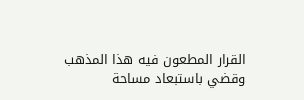القرار المطعون فيه هذا المذهب وقضي باستبعاد مساحة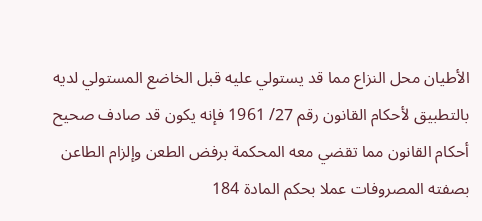الأطيان محل النزاع مما قد يستولي عليه قبل الخاضع المستولي لديه بالتطبيق لأحكام القانون رقم 27/ 1961 فإنه يكون قد صادف صحيح أحكام القانون مما تقضي معه المحكمة برفض الطعن وإلزام الطاعن بصفته المصروفات عملا بحكم المادة 184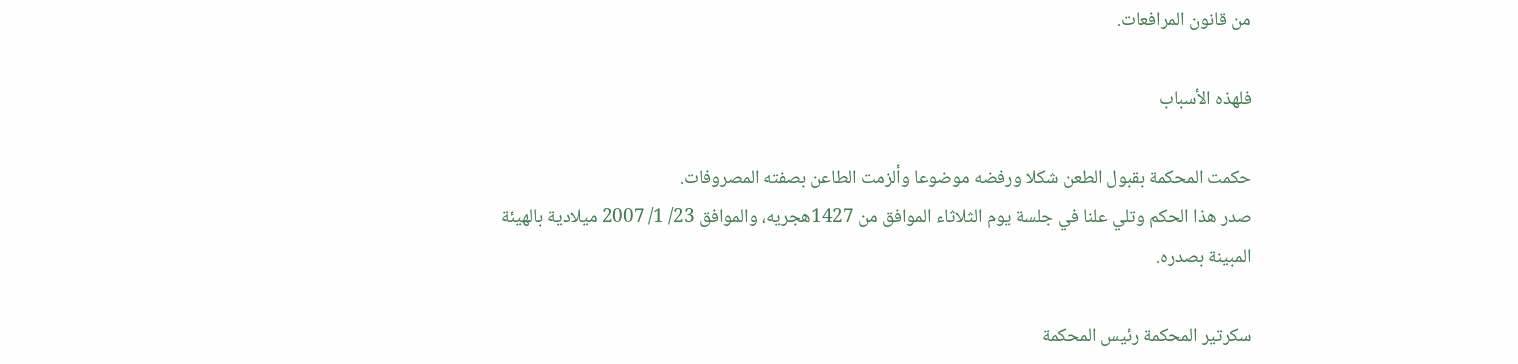من قانون المرافعات.

فلهذه الأسباب

حكمت المحكمة بقبول الطعن شكلا ورفضه موضوعا وألزمت الطاعن بصفته المصروفات.
صدر هذا الحكم وتلي علنا في جلسة يوم الثلاثاء الموافق من 1427هجريه، والموافق 23/ 1/ 2007 ميلادية بالهيئة المبينة بصدره.

سكرتير المحكمة رئيس المحكمة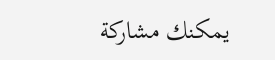يمكنك مشاركة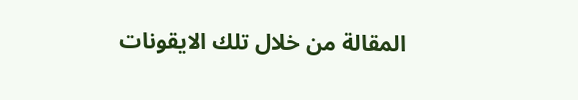المقالة من خلال تلك الايقونات